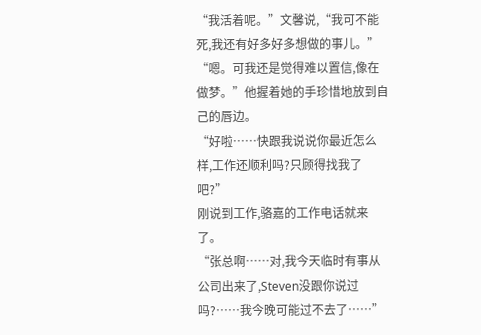“我活着呢。”文馨说,“我可不能死,我还有好多好多想做的事儿。”
“嗯。可我还是觉得难以置信,像在做梦。”他握着她的手珍惜地放到自己的唇边。
“好啦……快跟我说说你最近怎么样,工作还顺利吗?只顾得找我了吧?”
刚说到工作,骆嘉的工作电话就来了。
“张总啊……对,我今天临时有事从公司出来了,Steven没跟你说过吗?……我今晚可能过不去了……”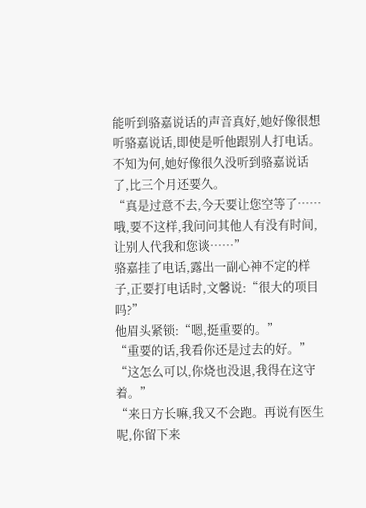能听到骆嘉说话的声音真好,她好像很想听骆嘉说话,即使是听他跟别人打电话。不知为何,她好像很久没听到骆嘉说话了,比三个月还要久。
“真是过意不去,今天要让您空等了……哦,要不这样,我问问其他人有没有时间,让别人代我和您谈……”
骆嘉挂了电话,露出一副心神不定的样子,正要打电话时,文馨说:“很大的项目吗?”
他眉头紧锁:“嗯,挺重要的。”
“重要的话,我看你还是过去的好。”
“这怎么可以,你烧也没退,我得在这守着。”
“来日方长嘛,我又不会跑。再说有医生呢,你留下来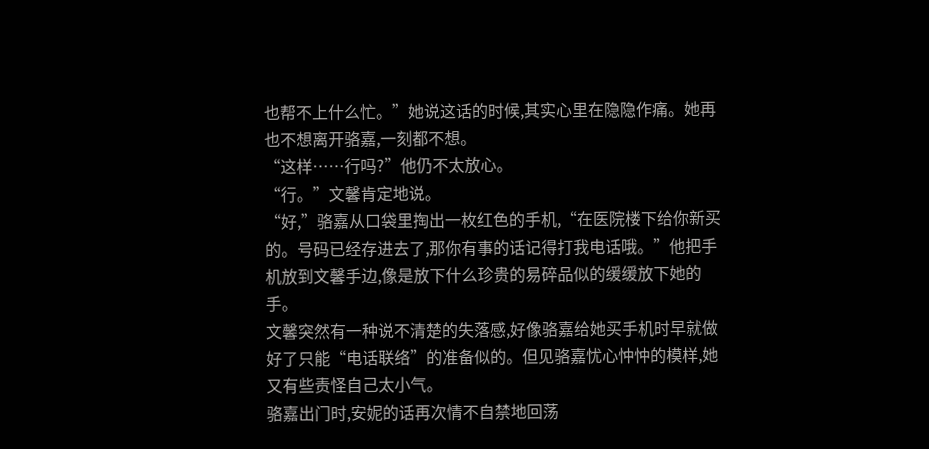也帮不上什么忙。”她说这话的时候,其实心里在隐隐作痛。她再也不想离开骆嘉,一刻都不想。
“这样……行吗?”他仍不太放心。
“行。”文馨肯定地说。
“好,”骆嘉从口袋里掏出一枚红色的手机,“在医院楼下给你新买的。号码已经存进去了,那你有事的话记得打我电话哦。”他把手机放到文馨手边,像是放下什么珍贵的易碎品似的缓缓放下她的手。
文馨突然有一种说不清楚的失落感,好像骆嘉给她买手机时早就做好了只能“电话联络”的准备似的。但见骆嘉忧心忡忡的模样,她又有些责怪自己太小气。
骆嘉出门时,安妮的话再次情不自禁地回荡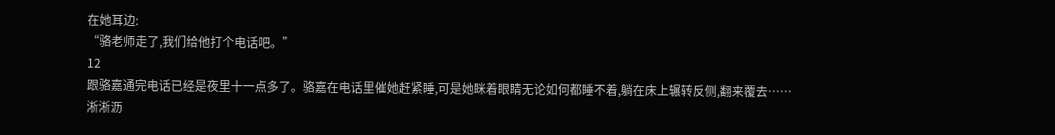在她耳边:
“骆老师走了,我们给他打个电话吧。”
12
跟骆嘉通完电话已经是夜里十一点多了。骆嘉在电话里催她赶紧睡,可是她眯着眼睛无论如何都睡不着,躺在床上辗转反侧,翻来覆去……
淅淅沥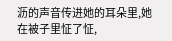沥的声音传进她的耳朵里,她在被子里怔了怔,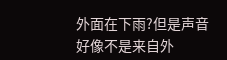外面在下雨?但是声音好像不是来自外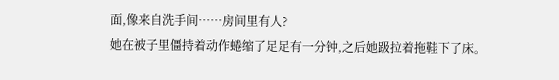面,像来自洗手间……房间里有人?
她在被子里僵持着动作蜷缩了足足有一分钟,之后她趿拉着拖鞋下了床。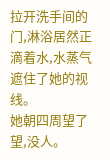拉开洗手间的门,淋浴居然正滴着水,水蒸气遮住了她的视线。
她朝四周望了望,没人。